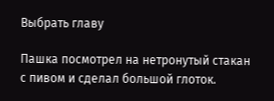Выбрать главу

Пашка посмотрел на нетронутый стакан с пивом и сделал большой глоток.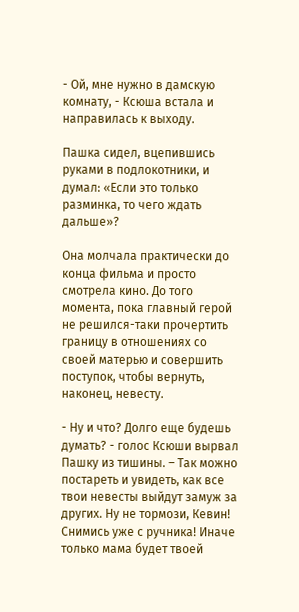- Ой, мне нужно в дамскую комнату, - Ксюша встала и направилась к выходу.

Пашка сидел, вцепившись руками в подлокотники, и думал: «Если это только разминка, то чего ждать дальше»?

Она молчала практически до конца фильма и просто смотрела кино. До того момента, пока главный герой не решился-таки прочертить границу в отношениях со своей матерью и совершить поступок, чтобы вернуть, наконец, невесту.

- Ну и что? Долго еще будешь думать? - голос Ксюши вырвал Пашку из тишины. – Так можно постареть и увидеть, как все твои невесты выйдут замуж за других. Ну не тормози, Кевин! Снимись уже с ручника! Иначе только мама будет твоей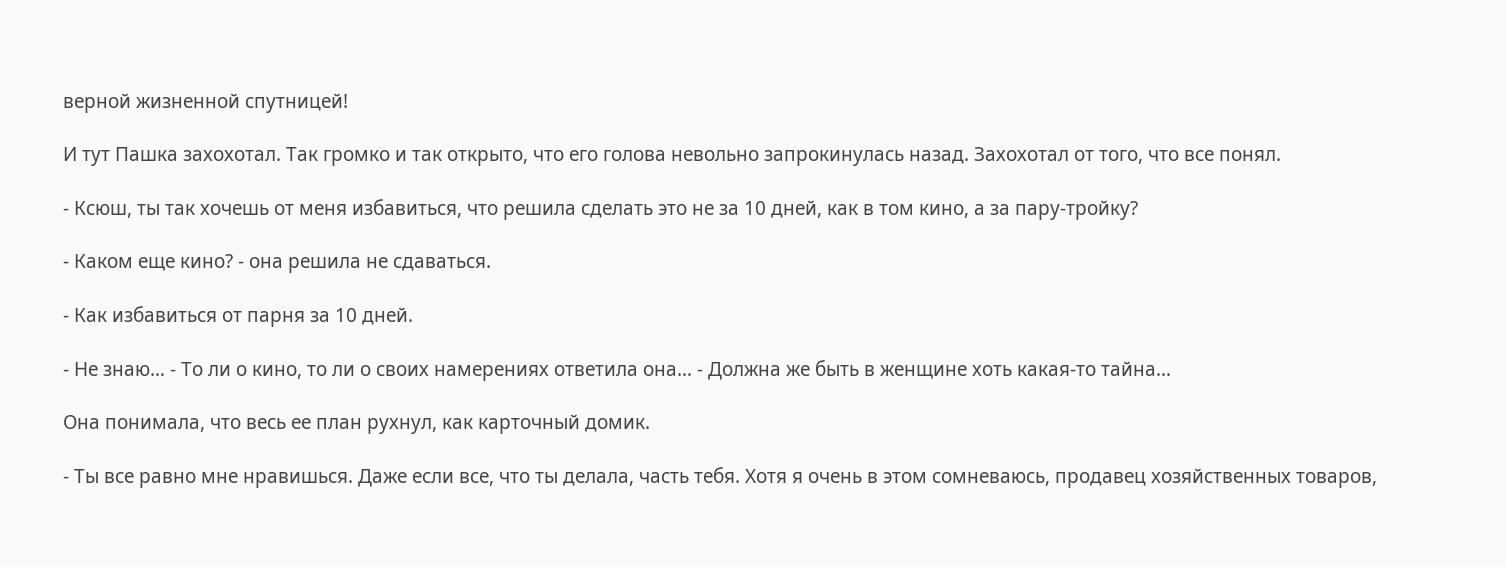верной жизненной спутницей!

И тут Пашка захохотал. Так громко и так открыто, что его голова невольно запрокинулась назад. Захохотал от того, что все понял.

- Ксюш, ты так хочешь от меня избавиться, что решила сделать это не за 10 дней, как в том кино, а за пару-тройку?

- Каком еще кино? - она решила не сдаваться.

- Как избавиться от парня за 10 дней.

- Не знаю… - То ли о кино, то ли о своих намерениях ответила она… - Должна же быть в женщине хоть какая-то тайна…

Она понимала, что весь ее план рухнул, как карточный домик.

- Ты все равно мне нравишься. Даже если все, что ты делала, часть тебя. Хотя я очень в этом сомневаюсь, продавец хозяйственных товаров,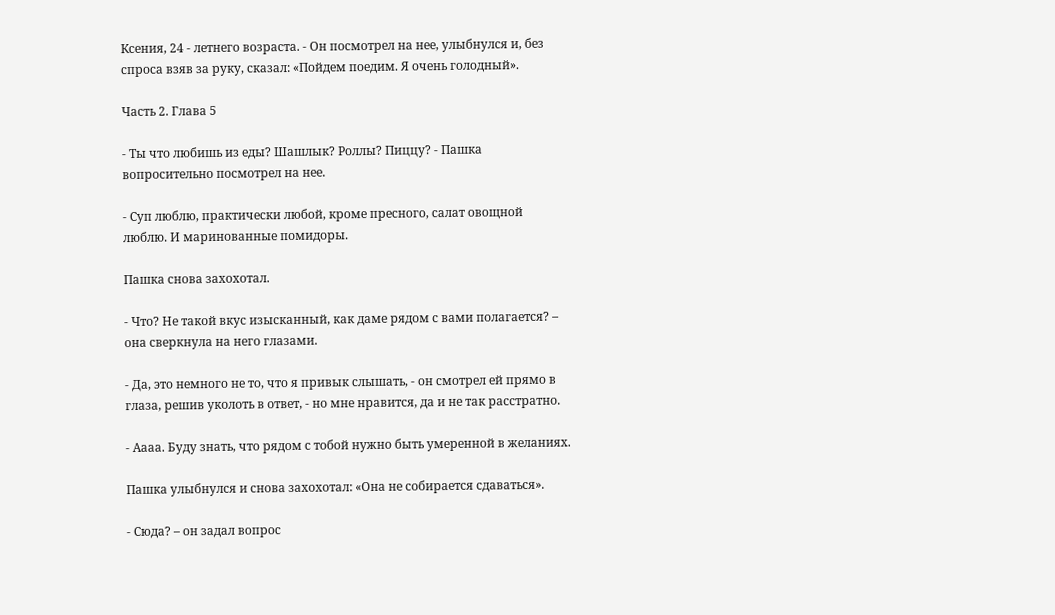Ксения, 24 - летнего возраста. - Он посмотрел на нее, улыбнулся и, без спроса взяв за руку, сказал: «Пойдем поедим. Я очень голодный».

Часть 2. Глава 5

- Ты что любишь из еды? Шашлык? Роллы? Пиццу? - Пашка вопросительно посмотрел на нее.

- Суп люблю, практически любой, кроме пресного, салат овощной люблю. И маринованные помидоры.

Пашка снова захохотал.

- Что? Не такой вкус изысканный, как даме рядом с вами полагается? – она сверкнула на него глазами.

- Да, это немного не то, что я привык слышать, - он смотрел ей прямо в глаза, решив уколоть в ответ, - но мне нравится, да и не так расстратно.

- Аааа. Буду знать, что рядом с тобой нужно быть умеренной в желаниях.

Пашка улыбнулся и снова захохотал: «Она не собирается сдаваться».

- Сюда? – он задал вопрос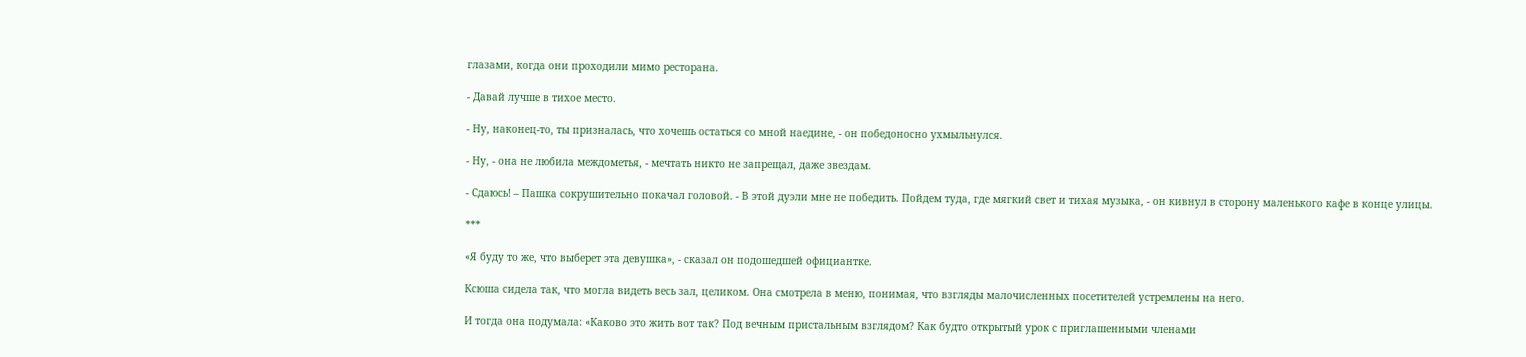глазами, когда они проходили мимо ресторана.

- Давай лучше в тихое место.

- Ну, наконец-то, ты призналась, что хочешь остаться со мной наедине, - он победоносно ухмыльнулся.

- Ну, - она не любила междометья, - мечтать никто не запрещал, даже звездам.

- Сдаюсь! – Пашка сокрушительно покачал головой. - В этой дуэли мне не победить. Пойдем туда, где мягкий свет и тихая музыка, - он кивнул в сторону маленького кафе в конце улицы.

***

«Я буду то же, что выберет эта девушка», - сказал он подошедшей официантке.

Ксюша сидела так, что могла видеть весь зал, целиком. Она смотрела в меню, понимая, что взгляды малочисленных посетителей устремлены на него.

И тогда она подумала: «Каково это жить вот так? Под вечным пристальным взглядом? Как будто открытый урок с приглашенными членами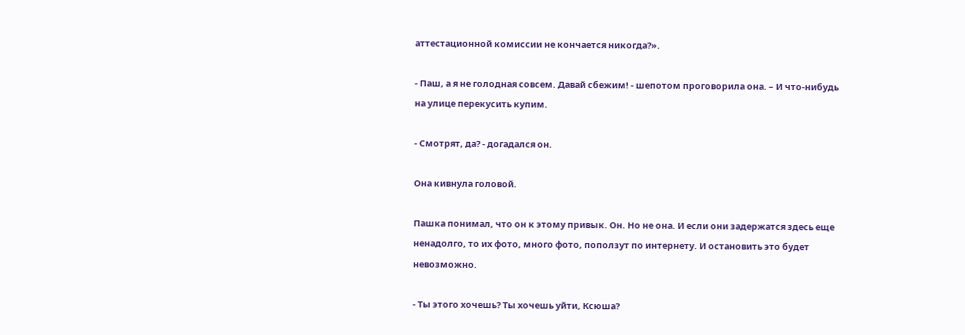аттестационной комиссии не кончается никогда?».

- Паш, а я не голодная совсем. Давай сбежим! - шепотом проговорила она. – И что-нибудь на улице перекусить купим.

- Смотрят, да? - догадался он.

Она кивнула головой.

Пашка понимал, что он к этому привык. Он. Но не она. И если они задержатся здесь еще ненадолго, то их фото, много фото, поползут по интернету. И остановить это будет невозможно.

- Ты этого хочешь? Ты хочешь уйти, Ксюша?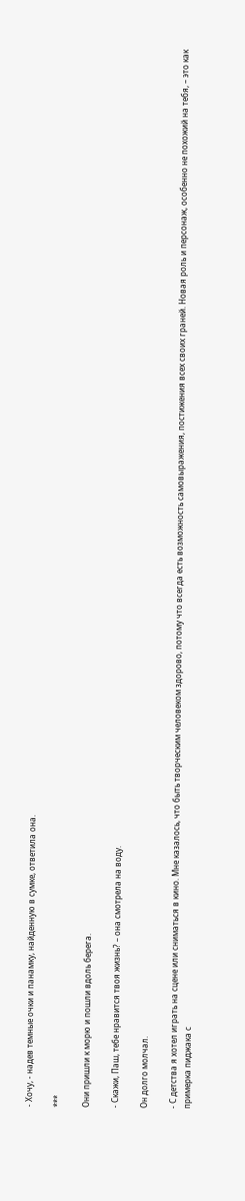- Хочу, - надев темные очки и панамку, найденную в сумке, ответила она.

***

Они пришли к морю и пошли вдоль берега.

- Скажи, Паш, тебе нравится твоя жизнь? – она смотрела на воду.

Он долго молчал.

- С детства я хотел играть на сцене или сниматься в кино. Мне казалось, что быть творческим человеком здорово, потому что всегда есть возможность самовыражения, постижения всех своих граней. Новая роль и персонаж, особенно не похожий на тебя, – это как примерка пиджака с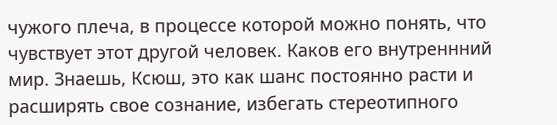чужого плеча, в процессе которой можно понять, что чувствует этот другой человек. Каков его внутреннний мир. Знаешь, Ксюш, это как шанс постоянно расти и расширять свое сознание, избегать стереотипного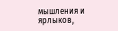мышления и ярлыков,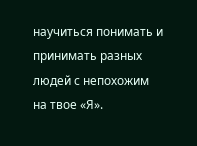научиться понимать и принимать разных людей с непохожим на твое «Я».